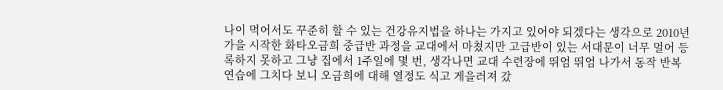나이 먹어서도 꾸준히 할 수 있는 건강유지법을 하나는 가지고 있어야 되겠다는 생각으로 2010년 가을 시작한 화타오금희 중급반 과정을 교대에서 마쳤지만 고급반이 있는 서대문이 너무 멀어 등록하지 못하고 그냥 집에서 1주일에 몇 번, 생각나면 교대 수련장에 뛰엄 뛰엄 나가서 동작 반복 연습에 그치다 보니 오금희에 대해 열정도 식고 게을러져 갔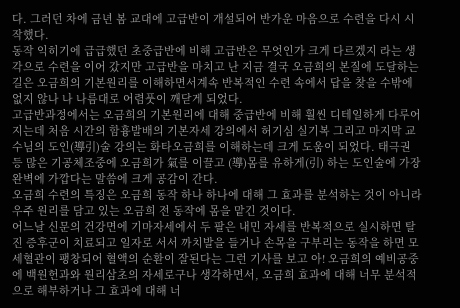다. 그러던 차에 금년 봄 교대에 고급반이 개설되어 반가운 마음으로 수련을 다시 시작했다.
동작 익히기에 급급했던 초중급반에 비해 고급반은 무엇인가 크게 다르겠지 라는 생각으로 수련을 이어 갔지만 고급반을 마치고 난 지금 결국 오금희의 본질에 도달하는 길은 오금희의 기본원리를 이해하면서계속 반복적인 수련 속에서 답을 찾을 수밖에 없지 않나 나 나름대로 어렴풋이 깨닫게 되었다.
고급반과정에서는 오금희의 기본원리에 대해 중급반에 비해 훨씬 디테일하게 다루어지는데 처음 시간의 함흉발배의 기본자세 강의에서 허기심 실기복 그리고 마지막 교수님의 도인(導引)술 강의는 화타오금희를 이해하는데 크게 도움이 되었다. 태극권 등 많은 기공체조중에 오금희가 氣를 이끌고 (導)몸를 유하게(引) 하는 도인술에 가장 완벽에 가깝다는 말씀에 크게 공감이 간다.
오금희 수련의 특징은 오금희 동작 하나 하나에 대해 그 효과를 분석하는 것이 아니라 우주 원리를 담고 있는 오금희 전 동작에 몸을 맡긴 것이다.
어느날 신문의 건강면에 기마자세에서 두 팔은 내민 자세를 반복적으로 실시하면 탈진 증후군이 치료되고 일자로 서서 까치발을 들거나 손목을 구부리는 동작을 하면 모세혈관이 팽창되어 혈액의 순환이 잘된다는 그런 기사를 보고 아! 오금희의 예비공중에 백원헌과와 원리삼초의 자세로구나 생각하면서, 오금희 효과에 대해 너무 분석적으로 해부하거나 그 효과에 대해 너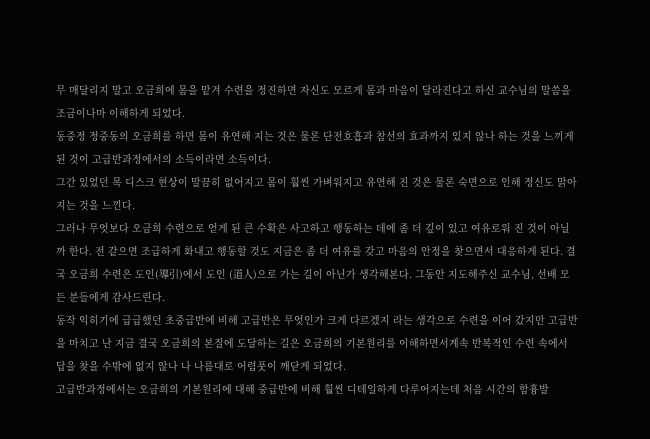무 매달리지 말고 오금희에 몸을 맡겨 수련을 정진하면 자신도 모르게 몸과 마음이 달라진다고 하신 교수님의 말씀을 조금이나마 이해하게 되었다.
동중정 정중동의 오금희를 하면 몸이 유연해 지는 것은 물론 단전호흡과 참선의 효과까지 있지 않나 하는 것을 느끼게 된 것이 고급반과정에서의 소득이라면 소득이다.
그간 있었던 목 디스크 현상이 말끔히 없어지고 몸이 훨씬 가벼워지고 유연해 진 것은 물론 숙면으로 인해 정신도 맑아지는 것을 느낀다.
그러나 무엇보다 오금희 수련으로 얻게 된 큰 수확은 사고하고 행동하는 데에 좀 더 깊이 있고 여유로워 진 것이 아닐까 한다. 전 같으면 조급하게 화내고 행동할 것도 지금은 좀 더 여유를 갖고 마음의 안정을 찾으면서 대응하게 된다. 결국 오금희 수련은 도인(導引)에서 도인 (道人)으로 가는 길이 아닌가 생각해본다. 그동안 지도해주신 교수님, 선배 모든 분들에게 감사드린다.
동작 익히기에 급급했던 초중급반에 비해 고급반은 무엇인가 크게 다르겠지 라는 생각으로 수련을 이어 갔지만 고급반을 마치고 난 지금 결국 오금희의 본질에 도달하는 길은 오금희의 기본원리를 이해하면서계속 반복적인 수련 속에서 답을 찾을 수밖에 없지 않나 나 나름대로 어렴풋이 깨닫게 되었다.
고급반과정에서는 오금희의 기본원리에 대해 중급반에 비해 훨씬 디테일하게 다루어지는데 처음 시간의 함흉발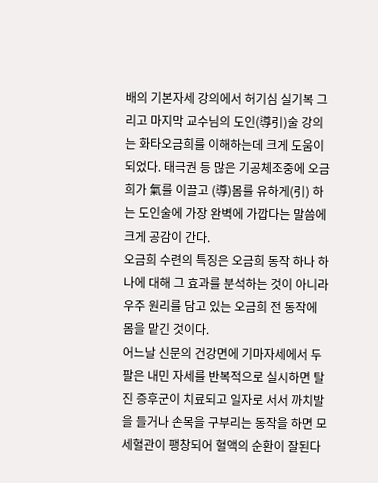배의 기본자세 강의에서 허기심 실기복 그리고 마지막 교수님의 도인(導引)술 강의는 화타오금희를 이해하는데 크게 도움이 되었다. 태극권 등 많은 기공체조중에 오금희가 氣를 이끌고 (導)몸를 유하게(引) 하는 도인술에 가장 완벽에 가깝다는 말씀에 크게 공감이 간다.
오금희 수련의 특징은 오금희 동작 하나 하나에 대해 그 효과를 분석하는 것이 아니라 우주 원리를 담고 있는 오금희 전 동작에 몸을 맡긴 것이다.
어느날 신문의 건강면에 기마자세에서 두 팔은 내민 자세를 반복적으로 실시하면 탈진 증후군이 치료되고 일자로 서서 까치발을 들거나 손목을 구부리는 동작을 하면 모세혈관이 팽창되어 혈액의 순환이 잘된다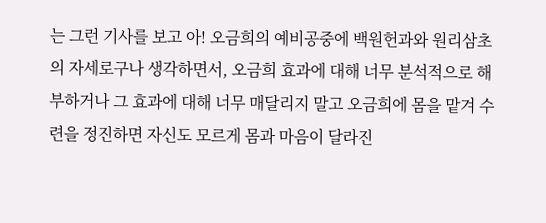는 그런 기사를 보고 아! 오금희의 예비공중에 백원헌과와 원리삼초의 자세로구나 생각하면서, 오금희 효과에 대해 너무 분석적으로 해부하거나 그 효과에 대해 너무 매달리지 말고 오금희에 몸을 맡겨 수련을 정진하면 자신도 모르게 몸과 마음이 달라진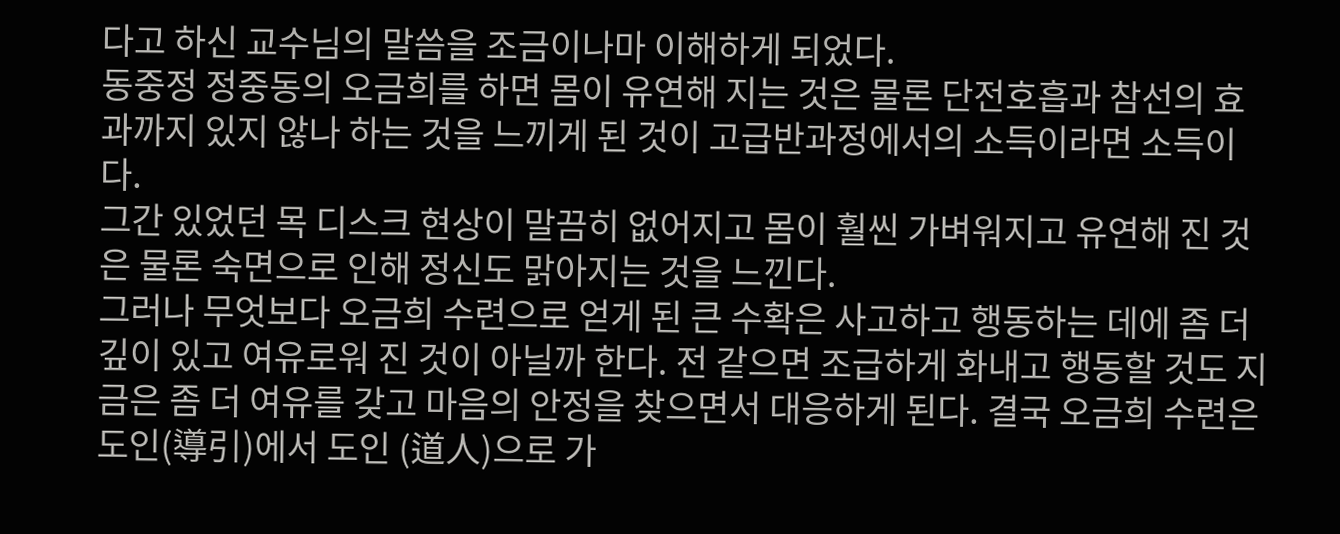다고 하신 교수님의 말씀을 조금이나마 이해하게 되었다.
동중정 정중동의 오금희를 하면 몸이 유연해 지는 것은 물론 단전호흡과 참선의 효과까지 있지 않나 하는 것을 느끼게 된 것이 고급반과정에서의 소득이라면 소득이다.
그간 있었던 목 디스크 현상이 말끔히 없어지고 몸이 훨씬 가벼워지고 유연해 진 것은 물론 숙면으로 인해 정신도 맑아지는 것을 느낀다.
그러나 무엇보다 오금희 수련으로 얻게 된 큰 수확은 사고하고 행동하는 데에 좀 더 깊이 있고 여유로워 진 것이 아닐까 한다. 전 같으면 조급하게 화내고 행동할 것도 지금은 좀 더 여유를 갖고 마음의 안정을 찾으면서 대응하게 된다. 결국 오금희 수련은 도인(導引)에서 도인 (道人)으로 가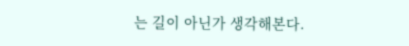는 길이 아닌가 생각해본다.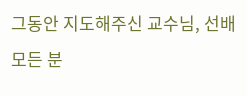그동안 지도해주신 교수님, 선배 모든 분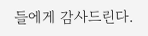들에게 감사드린다.